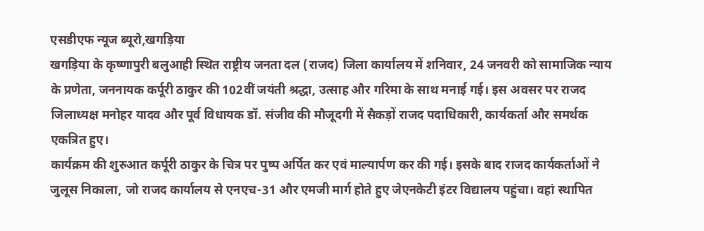एसडीएफ न्यूज ब्यूरो,खगड़िया
खगड़िया के कृष्णापुरी बलुआही स्थित राष्ट्रीय जनता दल (राजद) जिला कार्यालय में शनिवार, 24 जनवरी को सामाजिक न्याय के प्रणेता, जननायक कर्पूरी ठाकुर की 102वीं जयंती श्रद्धा, उत्साह और गरिमा के साथ मनाई गई। इस अवसर पर राजद जिलाध्यक्ष मनोहर यादव और पूर्व विधायक डॉ. संजीव की मौजूदगी में सैकड़ों राजद पदाधिकारी, कार्यकर्ता और समर्थक एकत्रित हुए।
कार्यक्रम की शुरुआत कर्पूरी ठाकुर के चित्र पर पुष्प अर्पित कर एवं माल्यार्पण कर की गई। इसके बाद राजद कार्यकर्ताओं ने जुलूस निकाला, जो राजद कार्यालय से एनएच-31 और एमजी मार्ग होते हुए जेएनकेटी इंटर विद्यालय पहुंचा। वहां स्थापित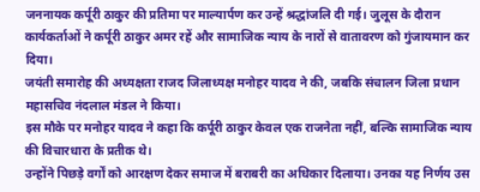जननायक कर्पूरी ठाकुर की प्रतिमा पर माल्यार्पण कर उन्हें श्रद्धांजलि दी गई। जुलूस के दौरान कार्यकर्ताओं ने कर्पूरी ठाकुर अमर रहें और सामाजिक न्याय के नारों से वातावरण को गुंजायमान कर दिया।
जयंती समारोह की अध्यक्षता राजद जिलाध्यक्ष मनोहर यादव ने की, जबकि संचालन जिला प्रधान महासचिव नंदलाल मंडल ने किया।
इस मौके पर मनोहर यादव ने कहा कि कर्पूरी ठाकुर केवल एक राजनेता नहीं, बल्कि सामाजिक न्याय की विचारधारा के प्रतीक थे।
उन्होंने पिछड़े वर्गों को आरक्षण देकर समाज में बराबरी का अधिकार दिलाया। उनका यह निर्णय उस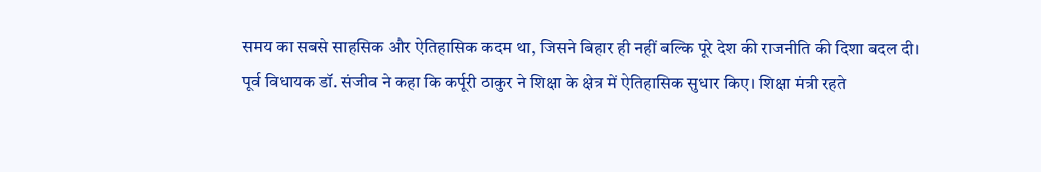समय का सबसे साहसिक और ऐतिहासिक कदम था, जिसने बिहार ही नहीं बल्कि पूरे देश की राजनीति की दिशा बदल दी।
पूर्व विधायक डॉ. संजीव ने कहा कि कर्पूरी ठाकुर ने शिक्षा के क्षेत्र में ऐतिहासिक सुधार किए। शिक्षा मंत्री रहते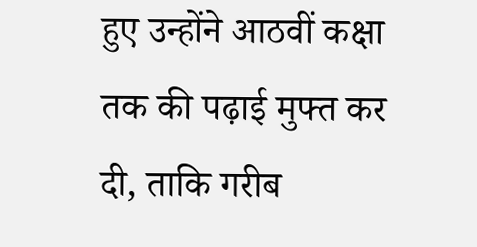हुए उन्होंने आठवीं कक्षा तक की पढ़ाई मुफ्त कर दी, ताकि गरीब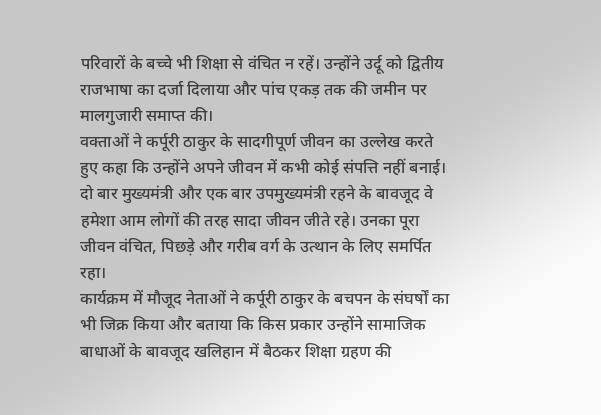परिवारों के बच्चे भी शिक्षा से वंचित न रहें। उन्होंने उर्दू को द्वितीय राजभाषा का दर्जा दिलाया और पांच एकड़ तक की जमीन पर मालगुजारी समाप्त की।
वक्ताओं ने कर्पूरी ठाकुर के सादगीपूर्ण जीवन का उल्लेख करते हुए कहा कि उन्होंने अपने जीवन में कभी कोई संपत्ति नहीं बनाई। दो बार मुख्यमंत्री और एक बार उपमुख्यमंत्री रहने के बावजूद वे हमेशा आम लोगों की तरह सादा जीवन जीते रहे। उनका पूरा जीवन वंचित, पिछड़े और गरीब वर्ग के उत्थान के लिए समर्पित रहा।
कार्यक्रम में मौजूद नेताओं ने कर्पूरी ठाकुर के बचपन के संघर्षों का भी जिक्र किया और बताया कि किस प्रकार उन्होंने सामाजिक बाधाओं के बावजूद खलिहान में बैठकर शिक्षा ग्रहण की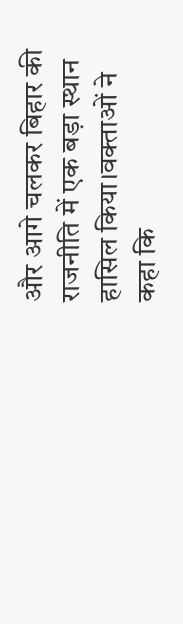और आगे चलकर बिहार की राजनीति में एक बड़ा स्थान हासिल किया।वक्ताओं ने कहा कि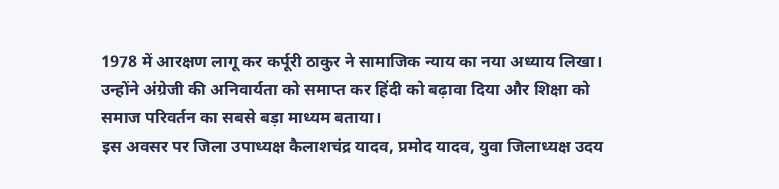1978 में आरक्षण लागू कर कर्पूरी ठाकुर ने सामाजिक न्याय का नया अध्याय लिखा। उन्होंने अंग्रेजी की अनिवार्यता को समाप्त कर हिंदी को बढ़ावा दिया और शिक्षा को समाज परिवर्तन का सबसे बड़ा माध्यम बताया।
इस अवसर पर जिला उपाध्यक्ष कैलाशचंद्र यादव, प्रमोद यादव, युवा जिलाध्यक्ष उदय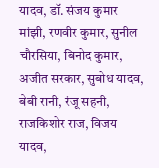यादव, डॉ. संजय कुमार मांझी, रणवीर कुमार, सुनील चौरसिया, बिनोद कुमार, अजीत सरकार, सुबोध यादव, बेबी रानी, रंजू सहनी, राजकिशोर राज, विजय यादव,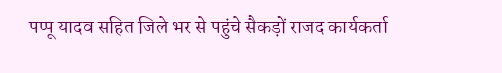पप्पू यादव सहित जिले भर से पहुंचे सैकड़ों राजद कार्यकर्ता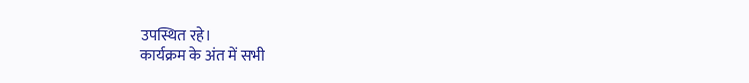उपस्थित रहे।
कार्यक्रम के अंत में सभी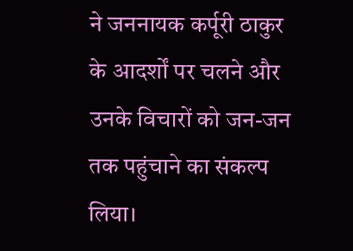ने जननायक कर्पूरी ठाकुर के आदर्शों पर चलने और उनके विचारों को जन-जन तक पहुंचाने का संकल्प लिया।